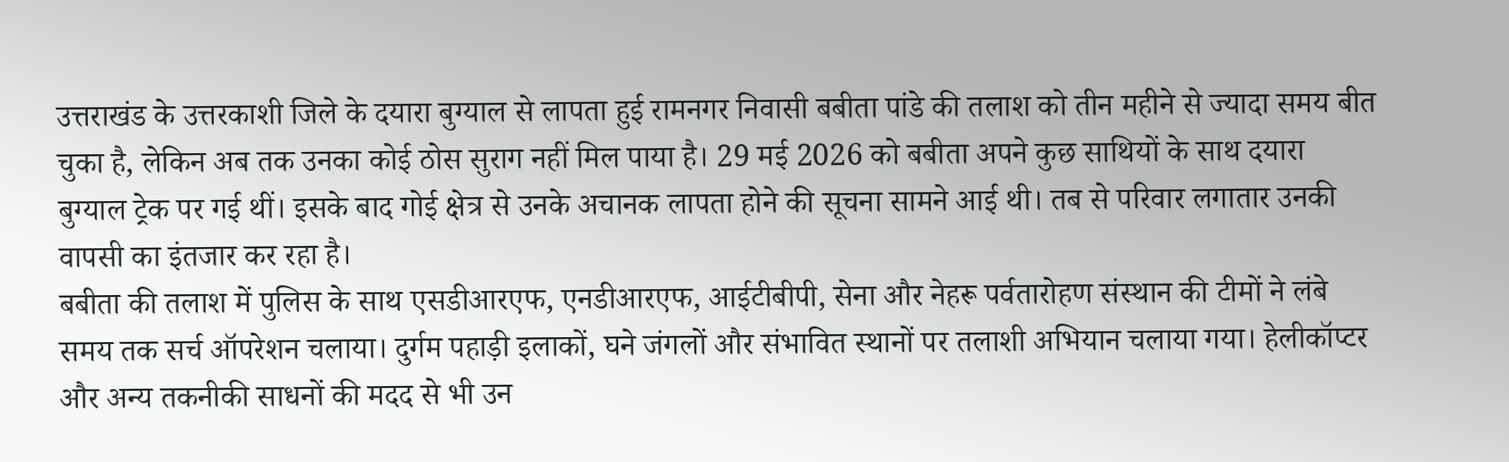उत्तराखंड के उत्तरकाशी जिले के दयारा बुग्याल से लापता हुई रामनगर निवासी बबीता पांडे की तलाश को तीन महीने से ज्यादा समय बीत चुका है, लेकिन अब तक उनका कोई ठोस सुराग नहीं मिल पाया है। 29 मई 2026 को बबीता अपने कुछ साथियों के साथ दयारा बुग्याल ट्रेक पर गई थीं। इसके बाद गोई क्षेत्र से उनके अचानक लापता होने की सूचना सामने आई थी। तब से परिवार लगातार उनकी वापसी का इंतजार कर रहा है।
बबीता की तलाश में पुलिस के साथ एसडीआरएफ, एनडीआरएफ, आईटीबीपी, सेना और नेहरू पर्वतारोहण संस्थान की टीमों ने लंबे समय तक सर्च ऑपरेशन चलाया। दुर्गम पहाड़ी इलाकों, घने जंगलों और संभावित स्थानों पर तलाशी अभियान चलाया गया। हेलीकॉप्टर और अन्य तकनीकी साधनों की मदद से भी उन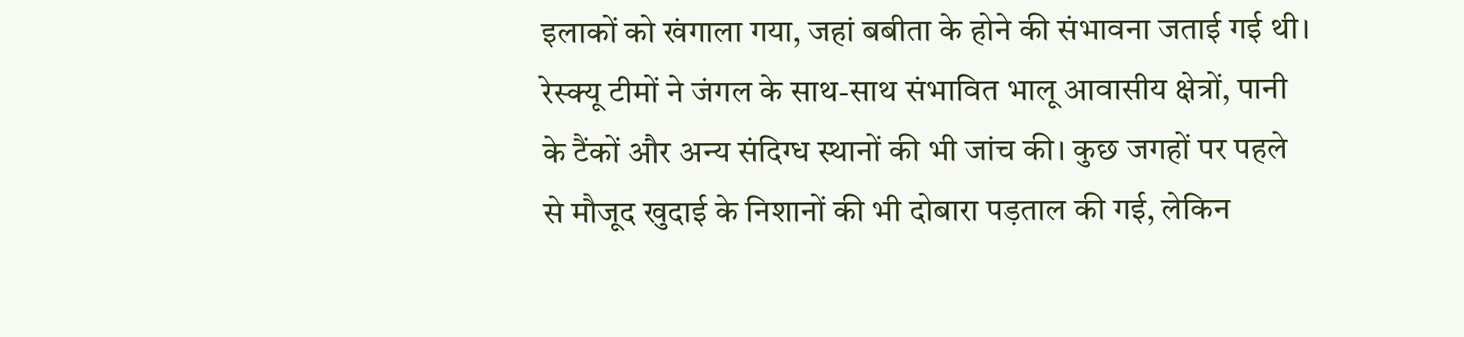इलाकों को खंगाला गया, जहां बबीता के होने की संभावना जताई गई थी।
रेस्क्यू टीमों ने जंगल के साथ-साथ संभावित भालू आवासीय क्षेत्रों, पानी के टैंकों और अन्य संदिग्ध स्थानों की भी जांच की। कुछ जगहों पर पहले से मौजूद खुदाई के निशानों की भी दोबारा पड़ताल की गई, लेकिन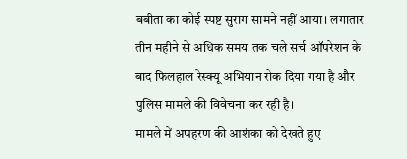बबीता का कोई स्पष्ट सुराग सामने नहीं आया। लगातार तीन महीने से अधिक समय तक चले सर्च ऑपरेशन के बाद फिलहाल रेस्क्यू अभियान रोक दिया गया है और पुलिस मामले की विवेचना कर रही है।
मामले में अपहरण की आशंका को देखते हुए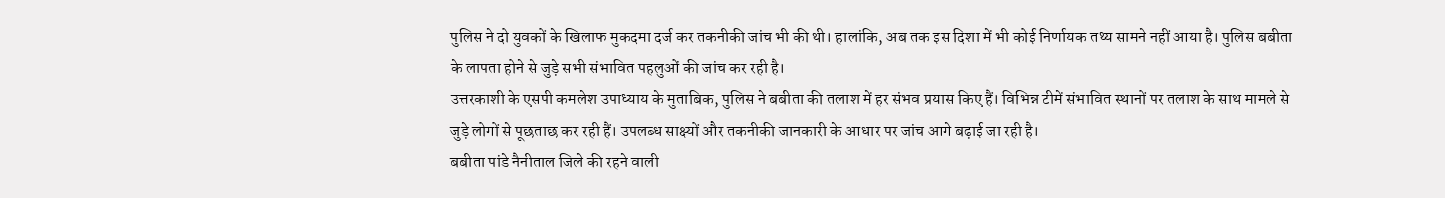पुलिस ने दो युवकों के खिलाफ मुकदमा दर्ज कर तकनीकी जांच भी की थी। हालांकि, अब तक इस दिशा में भी कोई निर्णायक तथ्य सामने नहीं आया है। पुलिस बबीता के लापता होने से जुड़े सभी संभावित पहलुओं की जांच कर रही है।
उत्तरकाशी के एसपी कमलेश उपाध्याय के मुताबिक, पुलिस ने बबीता की तलाश में हर संभव प्रयास किए हैं। विभिन्न टीमें संभावित स्थानों पर तलाश के साथ मामले से जुड़े लोगों से पूछताछ कर रही हैं। उपलब्ध साक्ष्यों और तकनीकी जानकारी के आधार पर जांच आगे बढ़ाई जा रही है।
बबीता पांडे नैनीताल जिले की रहने वाली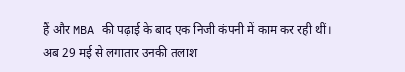हैं और MBA की पढ़ाई के बाद एक निजी कंपनी में काम कर रही थीं। अब 29 मई से लगातार उनकी तलाश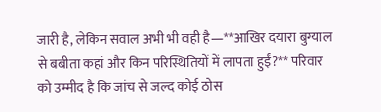जारी है, लेकिन सवाल अभी भी वही है—**आखिर दयारा बुग्याल से बबीता कहां और किन परिस्थितियों में लापता हुईं?** परिवार को उम्मीद है कि जांच से जल्द कोई ठोस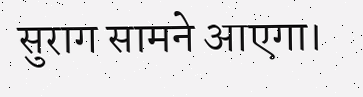सुराग सामने आएगा।